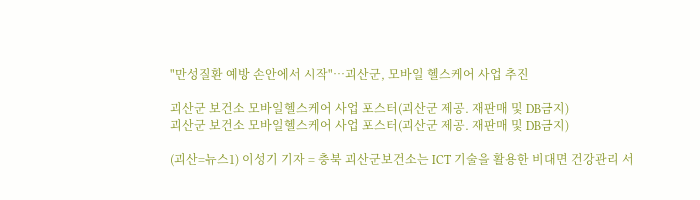"만성질환 예방 손안에서 시작"…괴산군, 모바일 헬스케어 사업 추진

괴산군 보건소 모바일헬스케어 사업 포스터(괴산군 제공. 재판매 및 DB금지)
괴산군 보건소 모바일헬스케어 사업 포스터(괴산군 제공. 재판매 및 DB금지)

(괴산=뉴스1) 이성기 기자 = 충북 괴산군보건소는 ICT 기술을 활용한 비대면 건강관리 서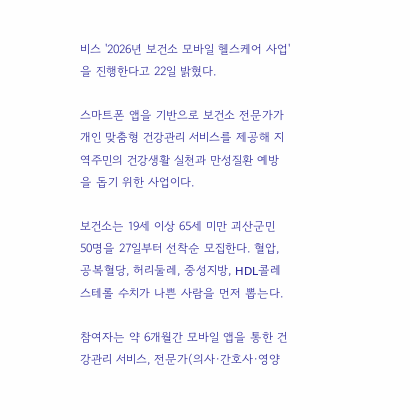비스 '2026년 보건소 모바일 헬스케어 사업'을 진행한다고 22일 밝혔다.

스마트폰 앱을 기반으로 보건소 전문가가 개인 맞춤형 건강관리 서비스를 제공해 지역주민의 건강생활 실천과 만성질환 예방을 돕기 위한 사업이다.

보건소는 19세 이상 65세 미만 괴산군민 50명을 27일부터 선착순 모집한다. 혈압, 공복혈당, 허리둘레, 중성지방, HDL콜레스테롤 수치가 나쁜 사람을 먼저 뽑는다.

참여자는 약 6개월간 모바일 앱을 통한 건강관리 서비스, 전문가(의사·간호사·영양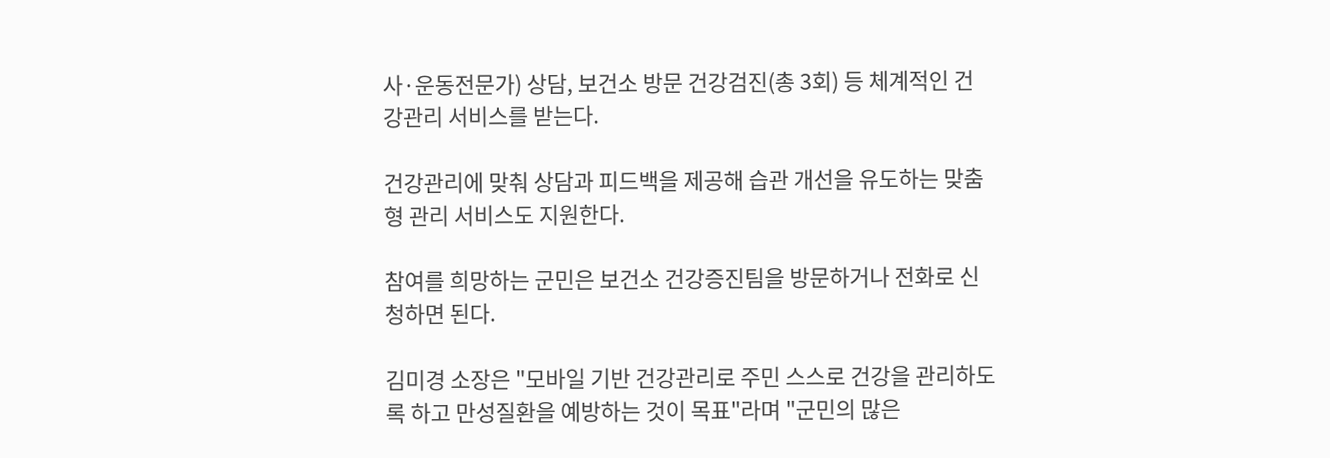사·운동전문가) 상담, 보건소 방문 건강검진(총 3회) 등 체계적인 건강관리 서비스를 받는다.

건강관리에 맞춰 상담과 피드백을 제공해 습관 개선을 유도하는 맞춤형 관리 서비스도 지원한다.

참여를 희망하는 군민은 보건소 건강증진팀을 방문하거나 전화로 신청하면 된다.

김미경 소장은 "모바일 기반 건강관리로 주민 스스로 건강을 관리하도록 하고 만성질환을 예방하는 것이 목표"라며 "군민의 많은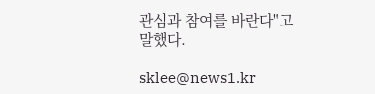관심과 참여를 바란다"고 말했다.

sklee@news1.kr